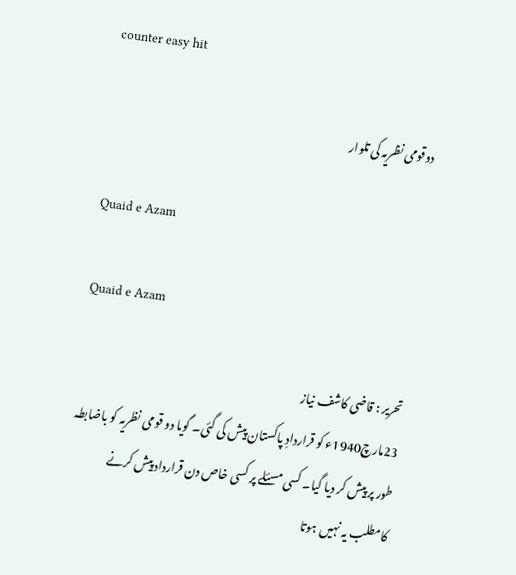counter easy hit

دوقومی نظریہ کی تلوار

Quaid e Azam

Quaid e Azam

تحریر : قاضی کاشف نیاز
23مارچ1940ء کو قراردادِ پاکستان پیش کی گئی۔ گویا دو قومی نظریہ کو باضابطہ طور پر پیش کر دیا گیا۔ کسی مسئلے پر کسی خاص دن قرارداد پیش کرنے کامطلب یہ نہیں ہوتا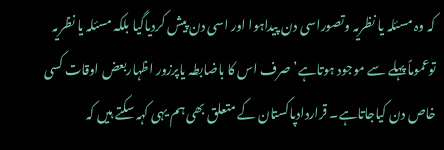کہ وہ مسئلہ یا نظریہ وتصوراسی دن پیداہوا اور اسی دن پیش کردیاگیا بلکہ مسئلہ یا نظریہ توعموماً پہلے سے موجود ہوتاہے’ صرف اس کا باضابطہ یاپرزور اظہاربعض اوقات کسی خاص دن کیاجاتاہے۔ قراردادپاکستان کے متعلق بھی ہم یہی کہہ سکتے ہیں کہ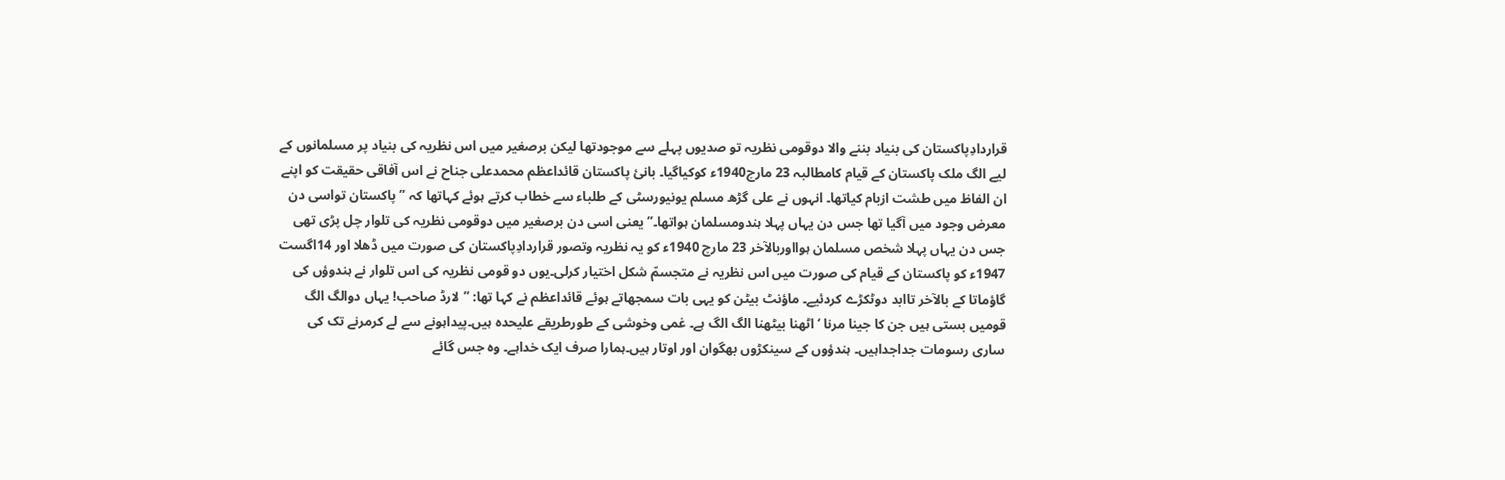قراردادِپاکستان کی بنیاد بننے والا دوقومی نظریہ تو صدیوں پہلے سے موجودتھا لیکن برصغیر میں اس نظریہ کی بنیاد پر مسلمانوں کے لیے الگ ملک پاکستان کے قیام کامطالبہ 23 مارچ1940ء کوکیاگیا۔ بانیٔ پاکستان قائداعظم محمدعلی جناح نے اس آفاقی حقیقت کو اپنے ان الفاظ میں طشت ازبام کیاتھا۔ انہوں نے علی گڑھ مسلم یونیورسٹی کے طلباء سے خطاب کرتے ہوئے کہاتھا کہ ” پاکستان تواسی دن معرض وجود میں آگیا تھا جس دن یہاں پہلا ہندومسلمان ہواتھا۔” یعنی اسی دن برصغیر میں دوقومی نظریہ کی تلوار چل پڑی تھی جس دن یہاں پہلا شخص مسلمان ہوااوربالآخر 23 مارچ 1940ء کو یہ نظریہ وتصور قراردادِپاکستان کی صورت میں ڈھلا اور 14اگست 1947ء کو پاکستان کے قیام کی صورت میں اس نظریہ نے متجسمّ شکل اختیار کرلی۔یوں دو قومی نظریہ کی اس تلوار نے ہندوؤں کی گاؤماتا کے بالآخر تاابد دوٹکڑے کردئیے۔ ماؤنٹ بیٹن کو یہی بات سمجھاتے ہوئے قائداعظم نے کہا تھا: ”لارڈ صاحب! یہاں دوالگ الگ قومیں بستی ہیں جن کا جینا مرنا ‘اٹھنا بیٹھنا الگ الگ ہے۔ غمی وخوشی کے طورطریقے علیحدہ ہیں۔پیداہونے سے لے کرمرنے تک کی ساری رسومات جداجداہیں۔ ہندؤوں کے سینکڑوں بھگوان اور اوتار ہیں۔ہمارا صرف ایک خداہے۔ وہ جس گائے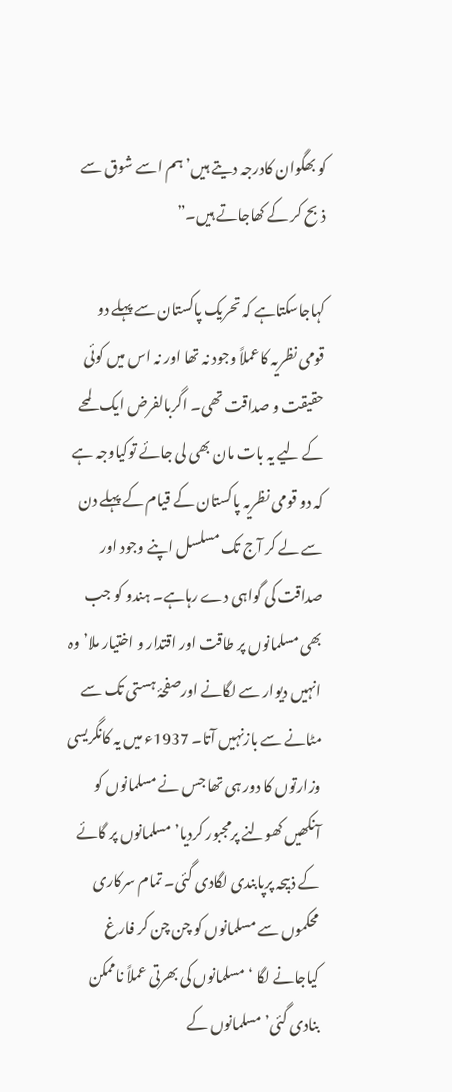کو بھگوان کادرجہ دیتے ہیں’ہم اسے شوق سے ذبح کر کے کھاجاتے ہیں۔”

کہاجاسکتاہے کہ تحریک پاکستان سے پہلے دو قومی نظریہ کاعملاً وجود نہ تھا اور نہ اس میں کوئی حقیقت و صداقت تھی۔ اگربالفرض ایک لمحے کے لیے یہ بات مان بھی لی جائے توکیاوجہ ہے کہ دو قومی نظریہ پاکستان کے قیام کے پہلے دن سے لے کر آج تک مسلسل اپنے وجود اور صداقت کی گواہی دے رہاہے۔ ہندو کو جب بھی مسلمانوں پر طاقت اور اقتدار و اختیار ملا’وہ انہیں دیوار سے لگانے اورصفحۂ ہستی تک سے مٹانے سے بازنہیں آتا۔ 1937ء میں یہ کانگریسی وزارتوں کا دور ہی تھا جس نے مسلمانوں کو آنکھیں کھولنے پرمجبور کردیا’ مسلمانوں پر گائے کے ذبیحہ پرپابندی لگادی گئی۔ تمام سرکاری محکموں سے مسلمانوں کو چن چن کر فارغ کیاجانے لگا ‘مسلمانوں کی بھرتی عملاً ناممکن بنادی گئی’مسلمانوں کے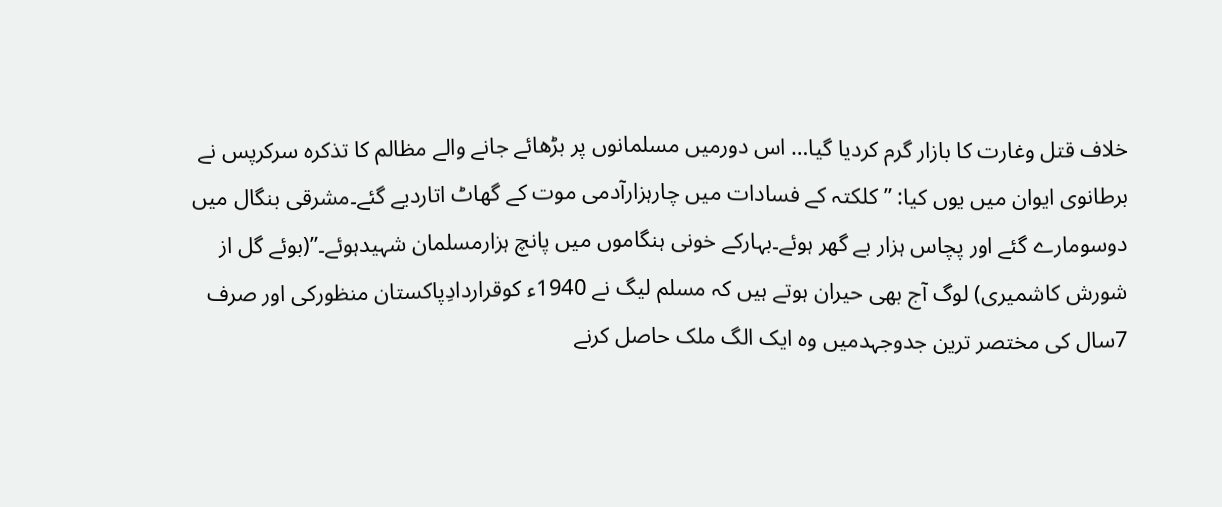خلاف قتل وغارت کا بازار گرم کردیا گیا… اس دورمیں مسلمانوں پر بڑھائے جانے والے مظالم کا تذکرہ سرکرپس نے برطانوی ایوان میں یوں کیا: ”کلکتہ کے فسادات میں چارہزارآدمی موت کے گھاٹ اتاردیے گئے۔مشرقی بنگال میں دوسومارے گئے اور پچاس ہزار بے گھر ہوئے۔بہارکے خونی ہنگاموں میں پانچ ہزارمسلمان شہیدہوئے۔”(بوئے گل از شورش کاشمیری) لوگ آج بھی حیران ہوتے ہیں کہ مسلم لیگ نے 1940ء کوقراردادِپاکستان منظورکی اور صرف 7سال کی مختصر ترین جدوجہدمیں وہ ایک الگ ملک حاصل کرنے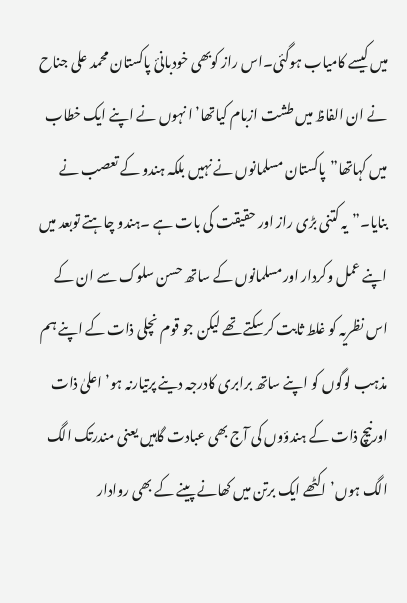میں کیسے کامیاب ہوگئی۔اس راز کوبھی خودبانیٔ پاکستان محمد علی جناح نے ان الفاظ میں طشت ازبام کیاتھا’ا نہوں نے اپنے ایک خطاب میں کہاتھا”پاکستان مسلمانوں نے نہیں بلکہ ہندو کے تعصب نے بنایا۔”یہ کتنی بڑی راز اور حقیقت کی بات ہے ۔ہندو چاہتے توبعد میں اپنے عمل وکردار اورمسلمانوں کے ساتھ حسن سلوک سے ان کے اس نظریہ کو غلط ثابت کرسکتے تھے لیکن جو قوم نچلی ذات کے اپنے ہم مذہب لوگوں کو اپنے ساتھ برابری کادرجہ دینے پرتیارنہ ہو’ اعلیٰ ذات اورنیچ ذات کے ہندؤوں کی آج بھی عبادت گاہیں یعنی مندرتک الگ الگ ہوں’اکٹھے ایک برتن میں کھانے پینے کے بھی روادار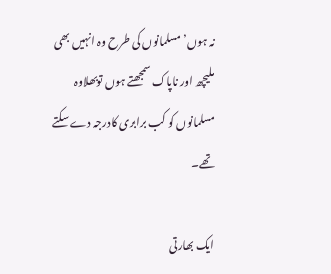نہ ہوں’ مسلمانوں کی طرح وہ انہیں بھی ملیچھ اور ناپاک سمجھتے ہوں توبھلاوہ مسلمانوں کو کب برابری کادرجہ دے سکتے تھے۔

ایک بھارتی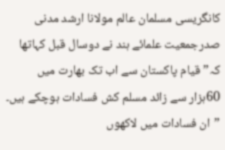کانگریسی مسلمان عالم مولانا ارشد مدنی صدرجمعیت علمائے ہند نے دوسال قبل کہاتھا کہ” قیام پاکستان سے اب تک بھارت میں 60ہزار سے زائد مسلم کش فسادات ہوچکے ہیں۔ ”ان فسادات میں لاکھوں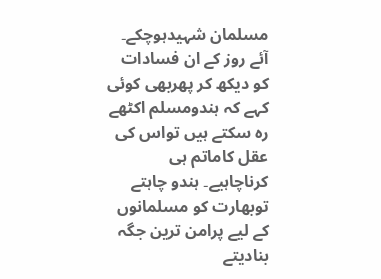مسلمان شہیدہوچکے۔ آئے روز کے ان فسادات کو دیکھ کر پھربھی کوئی کہے کہ ہندومسلم اکٹھے رہ سکتے ہیں تواس کی عقل کاماتم ہی کرناچاہیے۔ ہندو چاہتے توبھارت کو مسلمانوں کے لیے پرامن ترین جگہ بنادیتے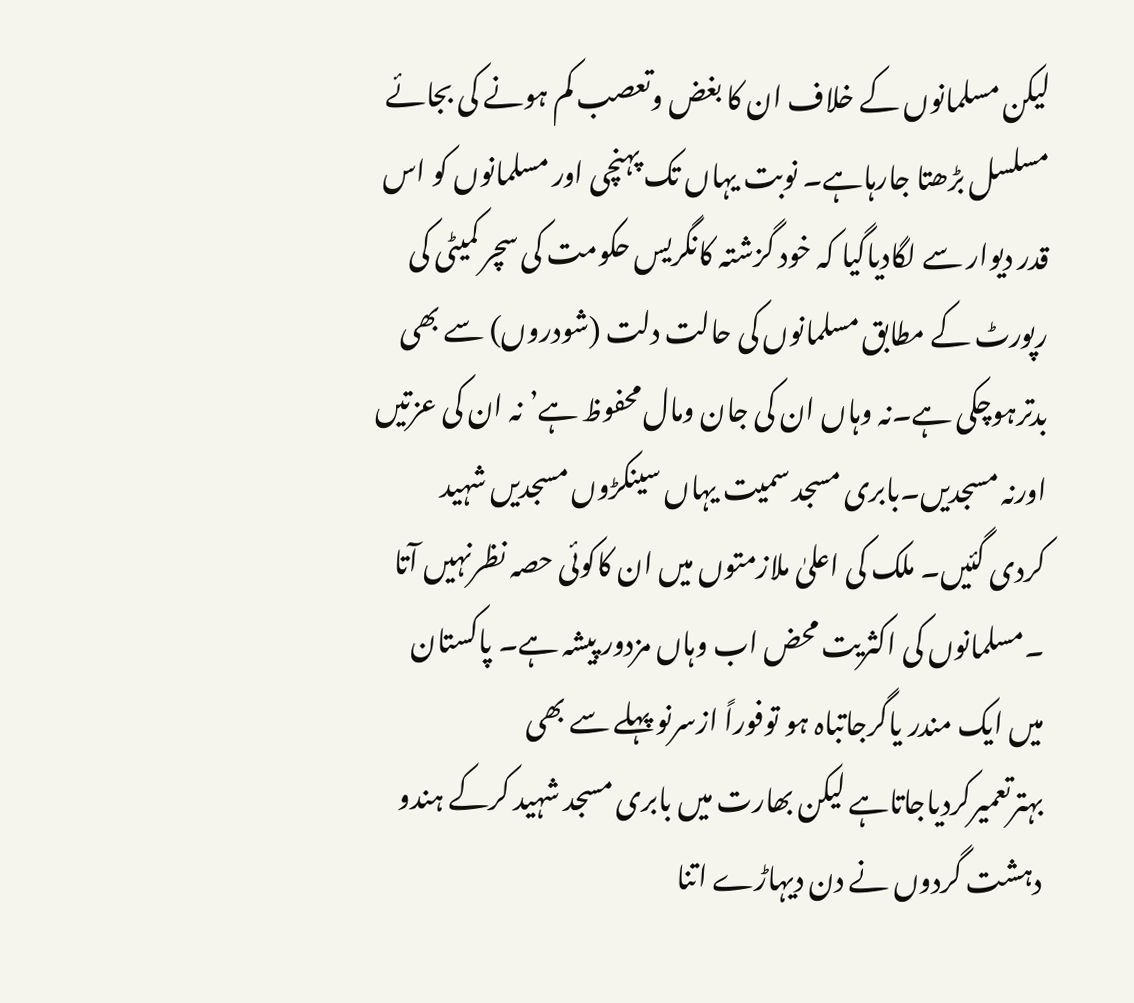لیکن مسلمانوں کے خلاف ان کا بغض وتعصب کم ہونے کی بجائے مسلسل بڑھتا جارہاہے۔ نوبت یہاں تک پہنچی اور مسلمانوں کو اس قدر دیوار سے لگادیاگیا کہ خود گزشتہ کانگریس حکومت کی سچر کمیٹی کی رپورٹ کے مطابق مسلمانوں کی حالت دلت (شودروں) سے بھی بدترہوچکی ہے۔نہ وہاں ان کی جان ومال محفوظ ہے’نہ ان کی عزتیں اورنہ مسجدیں۔بابری مسجد سمیت یہاں سینکڑوں مسجدیں شہید کردی گئیں۔ ملک کی اعلیٰ ملازمتوں میں ان کاکوئی حصہ نظرنہیں آتا ۔مسلمانوں کی اکثریت محض اب وہاں مزدور پیشہ ہے۔ پاکستان میں ایک مندر یاگرجاتباہ ہو توفوراً ازسرنو پہلے سے بھی بہترتعمیرکردیاجاتاہے لیکن بھارت میں بابری مسجد شہید کرکے ہندو دہشت گردوں نے دن دیہاڑے اتنا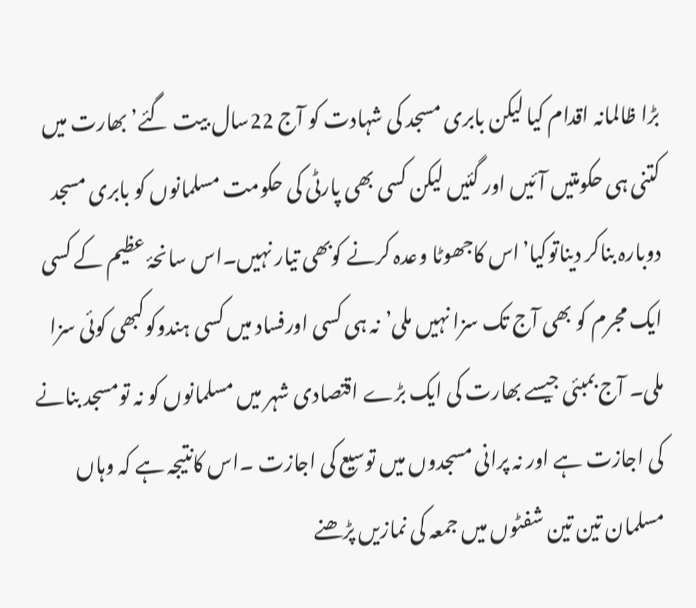بڑا ظالمانہ اقدام کیا لیکن بابری مسجد کی شہادت کو آج 22سال بیت گئے’ بھارت میں کتنی ہی حکومتیں آئیں اور گئیں لیکن کسی بھی پارٹی کی حکومت مسلمانوں کو بابری مسجد دوبارہ بناکر دیناتوکیا’اس کاجھوٹا وعدہ کرنے کوبھی تیار نہیں۔اس سانحۂ عظیم کے کسی ایک مجرم کو بھی آج تک سزا نہیں ملی’نہ ہی کسی اورفساد میں کسی ہندوکوکبھی کوئی سزا ملی۔ آج بمبئی جیسے بھارت کی ایک بڑے اقتصادی شہر میں مسلمانوں کو نہ تومسجد بنانے کی اجازت ہے اور نہ پرانی مسجدوں میں توسیع کی اجازت ۔اس کانتیجہ ہے کہ وہاں مسلمان تین تین شفٹوں میں جمعہ کی نمازیں پڑھنے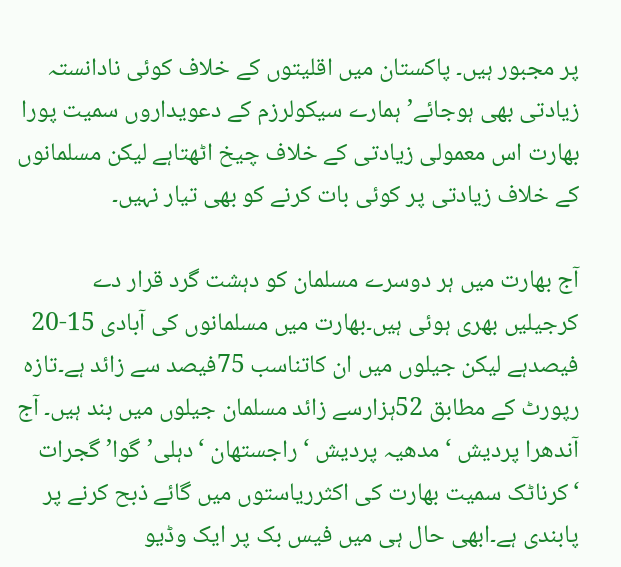پر مجبور ہیں۔ پاکستان میں اقلیتوں کے خلاف کوئی نادانستہ زیادتی بھی ہوجائے’ہمارے سیکولرزم کے دعویداروں سمیت پورا بھارت اس معمولی زیادتی کے خلاف چیخ اٹھتاہے لیکن مسلمانوں کے خلاف زیادتی پر کوئی بات کرنے کو بھی تیار نہیں۔

آج بھارت میں ہر دوسرے مسلمان کو دہشت گرد قرار دے کرجیلیں بھری ہوئی ہیں۔بھارت میں مسلمانوں کی آبادی 15-20 فیصدہے لیکن جیلوں میں ان کاتناسب 75فیصد سے زائد ہے۔تازہ رپورٹ کے مطابق 52ہزارسے زائد مسلمان جیلوں میں بند ہیں۔ آج آندھرا پردیش ‘ مدھیہ پردیش ‘ راجستھان ‘دہلی’گوا’ گجرات ‘کرناٹک سمیت بھارت کی اکثرریاستوں میں گائے ذبح کرنے پر پابندی ہے۔ابھی حال ہی میں فیس بک پر ایک وڈیو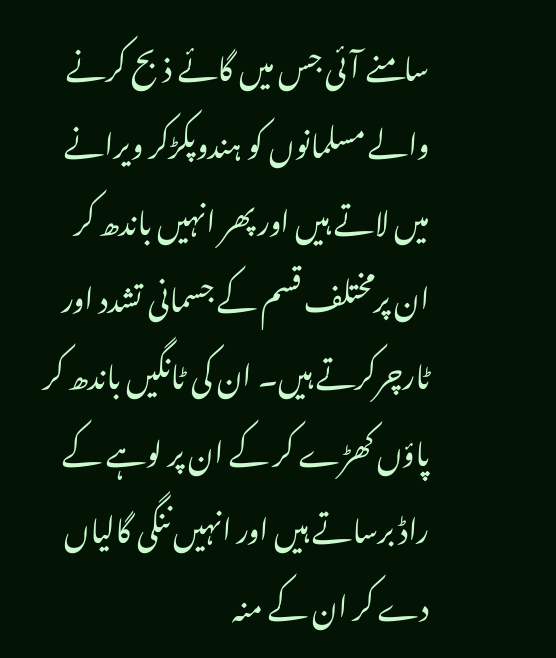سامنے آئی جس میں گائے ذبح کرنے والے مسلمانوں کو ہندوپکڑکر ویرانے میں لاتے ہیں اور پھر انہیں باندھ کر ان پرمختلف قسم کے جسمانی تشدد اور ٹارچرکرتے ہیں۔ ان کی ٹانگیں باندھ کر پاؤں کھڑے کر کے ان پر لوہے کے راڈ برساتے ہیں اور انہیں ننگی گالیاں دے کر ان کے منہ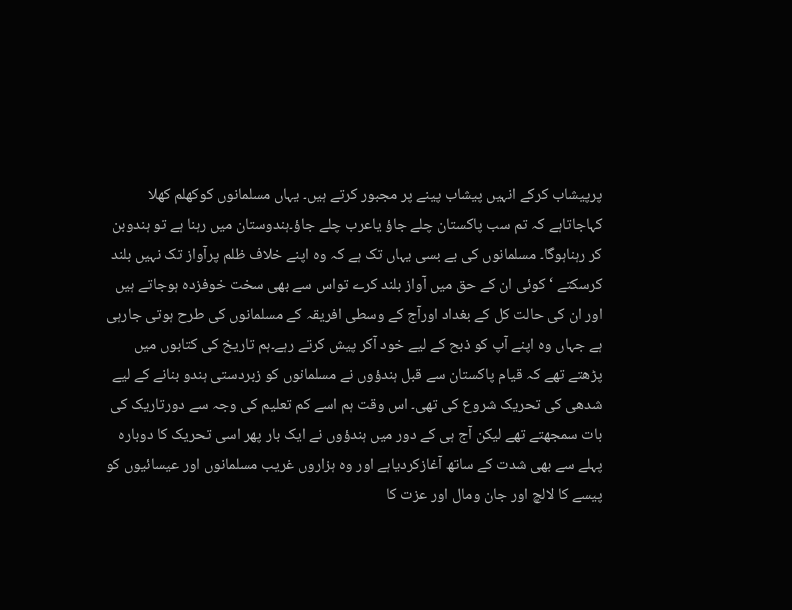پرپیشاب کرکے انہیں پیشاب پینے پر مجبور کرتے ہیں۔ یہاں مسلمانوں کوکھلم کھلا کہاجاتاہے کہ تم سب پاکستان چلے جاؤ یاعرب چلے جاؤ۔ہندوستان میں رہنا ہے تو ہندوبن کر رہناہوگا۔ مسلمانوں کی بے بسی یہاں تک ہے کہ وہ اپنے خلاف ظلم پرآواز تک نہیں بلند کرسکتے ‘کوئی ان کے حق میں آواز بلند کرے تواس سے بھی سخت خوفزدہ ہوجاتے ہیں اور ان کی حالت کل کے بغداد اورآج کے وسطی افریقہ کے مسلمانوں کی طرح ہوتی جارہی ہے جہاں وہ اپنے آپ کو ذبح کے لیے خود آکر پیش کرتے رہے۔ہم تاریخ کی کتابوں میں پڑھتے تھے کہ قیام پاکستان سے قبل ہندؤوں نے مسلمانوں کو زبردستی ہندو بنانے کے لیے شدھی کی تحریک شروع کی تھی۔ اس وقت ہم اسے کم تعلیم کی وجہ سے دورتاریک کی بات سمجھتے تھے لیکن آج ہی کے دور میں ہندؤوں نے ایک بار پھر اسی تحریک کا دوبارہ پہلے سے بھی شدت کے ساتھ آغازکردیاہے اور وہ ہزاروں غریب مسلمانوں اور عیسائیوں کو پیسے کا لالچ اور جان ومال اور عزت کا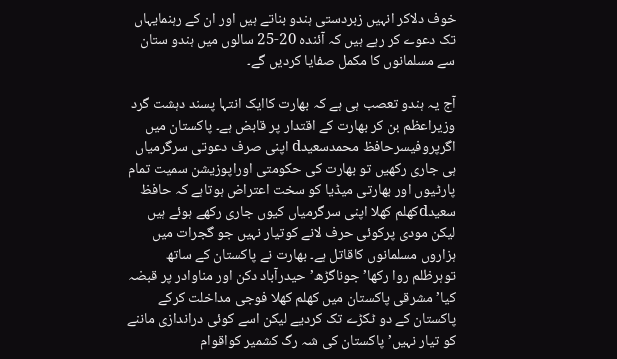خوف دلاکر انہیں زبردستی ہندو بناتے ہیں اور ان کے رہنمایہاں تک دعوے کر رہے ہیں کہ آئندہ 20-25 سالوں میں ہندو ستان سے مسلمانوں کا مکمل صفایا کردیں گے۔

آج یہ ہندو تعصب ہی ہے کہ بھارت کاایک انتہا پسند دہشت گرد وزیراعظم بن کر بھارت کے اقتدار پر قابض ہے۔ پاکستان میں اگرپروفیسرحافظ محمدسعیدd اپنی صرف دعوتی سرگرمیاں ہی جاری رکھیں تو بھارت کی حکومتی اوراپوزیشن سمیت تمام پارٹیوں اور بھارتی میڈیا کو سخت اعتراض ہوتاہے کہ حافظ سعیدdکھلم کھلا اپنی سرگرمیاں کیوں جاری رکھے ہوئے ہیں لیکن مودی پرکوئی حرف لانے کوتیار نہیں جو گجرات میں ہزاروں مسلمانوں کاقاتل ہے۔ بھارت نے پاکستان کے ساتھ توہرظلم روا رکھا’ جوناگڑھ’حیدرآباد دکن اور مناوادر پر قبضہ کیا’مشرقی پاکستان میں کھلم کھلا فوجی مداخلت کرکے پاکستان کے دو ٹکڑے تک کردیے لیکن اسے کوئی دراندازی ماننے کو تیار نہیں’ پاکستان کی شہ رگ کشمیر کواقوام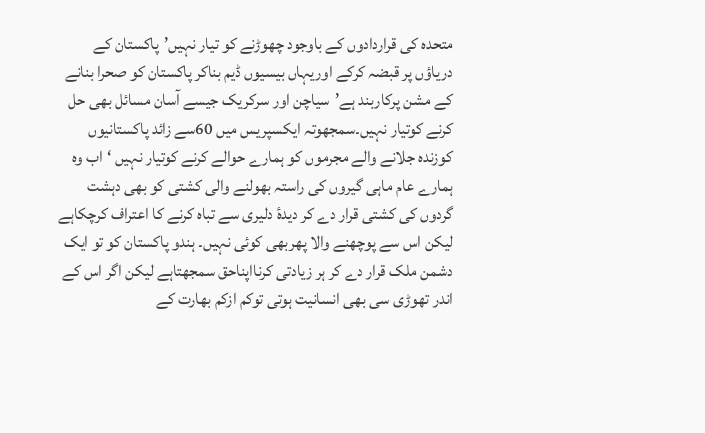متحدہ کی قراردادوں کے باوجود چھوڑنے کو تیار نہیں’پاکستان کے دریاؤں پر قبضہ کرکے اوریہاں بیسیوں ڈیم بناکر پاکستان کو صحرا بنانے کے مشن پرکاربند ہے’سیاچن اور سرکریک جیسے آسان مسائل بھی حل کرنے کوتیار نہیں۔سمجھوتہ ایکسپریس میں 60سے زائد پاکستانیوں کوزندہ جلانے والے مجرموں کو ہمارے حوالے کرنے کوتیار نہیں ‘اب وہ ہمارے عام ماہی گیروں کی راستہ بھولنے والی کشتی کو بھی دہشت گردوں کی کشتی قرار دے کر دیدۂ دلیری سے تباہ کرنے کا اعتراف کرچکاہے لیکن اس سے پوچھنے والا پھربھی کوئی نہیں۔ ہندو پاکستان کو تو ایک دشمن ملک قرار دے کر ہر زیادتی کرنااپناحق سمجھتاہے لیکن اگر اس کے اندر تھوڑی سی بھی انسانیت ہوتی توکم ازکم بھارت کے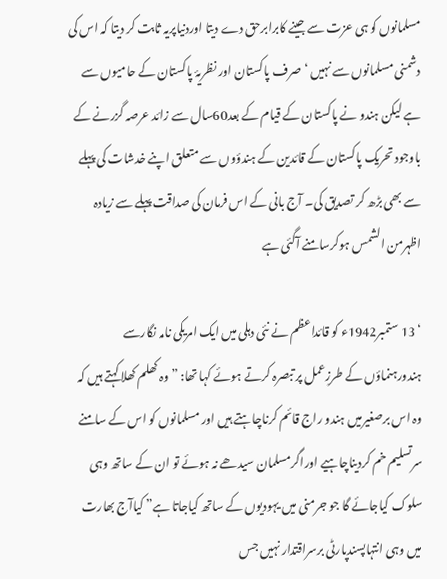مسلمانوں کو ہی عزت سے جینے کابرابرحق دے دیتا اوردنیاپریہ ثابت کر دیتا کہ اس کی دشمنی مسلمانوں سے نہیں ‘صرف پاکستان اور نظریۂ پاکستان کے حامیوں سے ہے لیکن ہندو نے پاکستان کے قیام کے بعد60سال سے زائد عرصہ گزرنے کے باوجود تحریک پاکستان کے قائدین کے ہندؤوں سے متعلق اپنے خدشات کی پہلے سے بھی بڑھ کر تصدیق کی۔ آج بانی کے اس فرمان کی صداقت پہلے سے زیادہ اظہرمن الشمس ہوکرسامنے آگئی ہے

‘ 13 ستمبر1942ء کو قائداعظم نے نئی دہلی میں ایک امریکی نامہ نگارسے ہندورہنماؤں کے طرزِعمل پر تبصرہ کرتے ہوئے کہا تھا: ”وہ کھلم کھلا کہتے ہیں کہ وہ اس برصغیرمیں ہندو راج قائم کرناچاہتے ہیں اور مسلمانوں کو اس کے سامنے سرتسلیم خم کردیناچاہیے اوراگرمسلمان سیدھے نہ ہوئے تو ان کے ساتھ وہی سلوک کیاجائے گا جو جرمنی میں یہودیوں کے ساتھ کیاجاتا ہے” کیاآج بھارت میں وہی انتہاپسندپارٹی برسراقتدار نہیں جس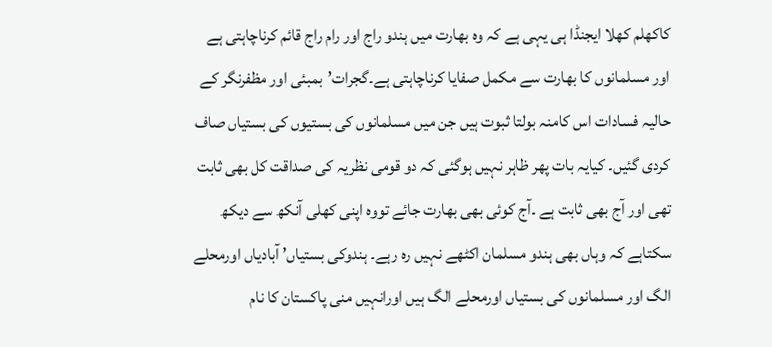کاکھلم کھلا ایجنڈا ہی یہی ہے کہ وہ بھارت میں ہندو راج اور رام راج قائم کرناچاہتی ہے اور مسلمانوں کا بھارت سے مکمل صفایا کرناچاہتی ہے۔گجرات’بمبئی اور مظفرنگر کے حالیہ فسادات اس کامنہ بولتا ثبوت ہیں جن میں مسلمانوں کی بستیوں کی بستیاں صاف کردی گئیں۔ کیایہ بات پھر ظاہر نہیں ہوگئی کہ دو قومی نظریہ کی صداقت کل بھی ثابت تھی اور آج بھی ثابت ہے ۔آج کوئی بھی بھارت جائے تووہ اپنی کھلی آنکھ سے دیکھ سکتاہے کہ وہاں بھی ہندو مسلمان اکٹھے نہیں رہ رہے۔ ہندوکی بستیاں’ آبادیاں اورمحلے الگ اور مسلمانوں کی بستیاں اورمحلے الگ ہیں اورانہیں منی پاکستان کا نام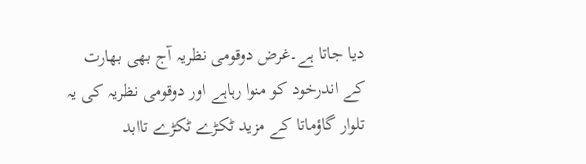دیا جاتا ہے۔غرض دوقومی نظریہ آج بھی بھارت کے اندرخود کو منوا رہاہے اور دوقومی نظریہ کی یہ تلوار گاؤماتا کے مزید ٹکڑے ٹکڑے تاابد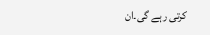کرتی رہے گی۔ان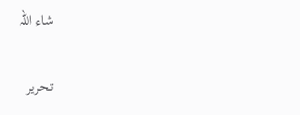شاء اللہ

تحریر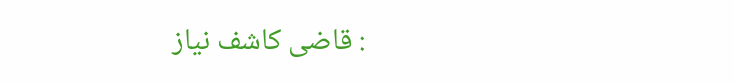: قاضی کاشف نیاز